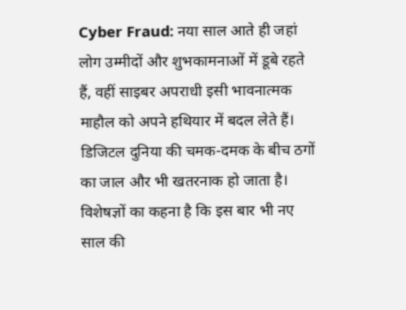Cyber Fraud: नया साल आते ही जहां लोग उम्मीदों और शुभकामनाओं में डूबे रहते हैं, वहीं साइबर अपराधी इसी भावनात्मक माहौल को अपने हथियार में बदल लेते हैं। डिजिटल दुनिया की चमक-दमक के बीच ठगों का जाल और भी खतरनाक हो जाता है। विशेषज्ञों का कहना है कि इस बार भी नए साल की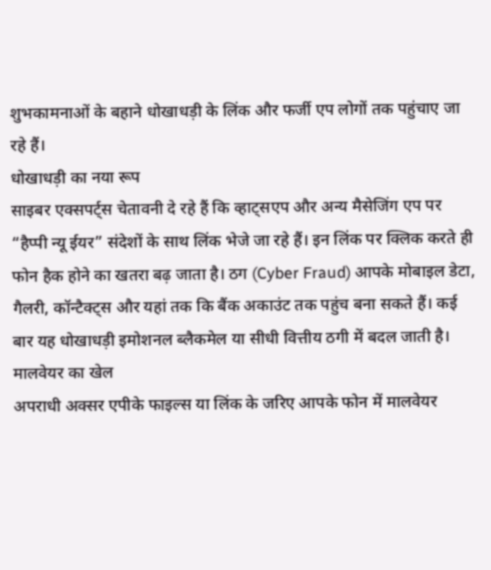शुभकामनाओं के बहाने धोखाधड़ी के लिंक और फर्जी एप लोगों तक पहुंचाए जा रहे हैं।
धोखाधड़ी का नया रूप
साइबर एक्सपर्ट्स चेतावनी दे रहे हैं कि व्हाट्सएप और अन्य मैसेजिंग एप पर “हैप्पी न्यू ईयर” संदेशों के साथ लिंक भेजे जा रहे हैं। इन लिंक पर क्लिक करते ही फोन हैक होने का खतरा बढ़ जाता है। ठग (Cyber Fraud) आपके मोबाइल डेटा, गैलरी, कॉन्टैक्ट्स और यहां तक कि बैंक अकाउंट तक पहुंच बना सकते हैं। कई बार यह धोखाधड़ी इमोशनल ब्लैकमेल या सीधी वित्तीय ठगी में बदल जाती है।
मालवेयर का खेल
अपराधी अक्सर एपीके फाइल्स या लिंक के जरिए आपके फोन में मालवेयर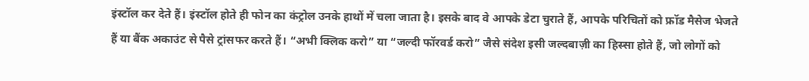इंस्टॉल कर देते हैं। इंस्टॉल होते ही फोन का कंट्रोल उनके हाथों में चला जाता है। इसके बाद वे आपके डेटा चुराते हैं, आपके परिचितों को फ्रॉड मैसेज भेजते हैं या बैंक अकाउंट से पैसे ट्रांसफर करते हैं। “अभी क्लिक करो” या “जल्दी फॉरवर्ड करो” जैसे संदेश इसी जल्दबाज़ी का हिस्सा होते हैं, जो लोगों को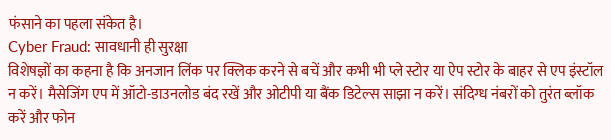फंसाने का पहला संकेत है।
Cyber Fraud: सावधानी ही सुरक्षा
विशेषज्ञों का कहना है कि अनजान लिंक पर क्लिक करने से बचें और कभी भी प्ले स्टोर या ऐप स्टोर के बाहर से एप इंस्टॉल न करें। मैसेजिंग एप में ऑटो-डाउनलोड बंद रखें और ओटीपी या बैंक डिटेल्स साझा न करें। संदिग्ध नंबरों को तुरंत ब्लॉक करें और फोन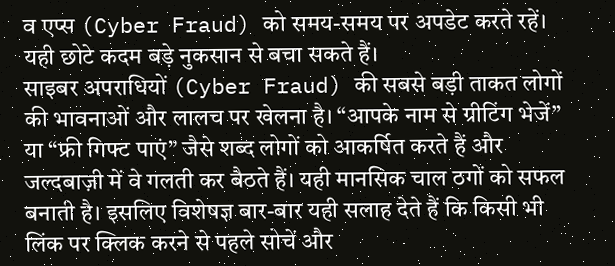व एप्स (Cyber Fraud) को समय-समय पर अपडेट करते रहें। यही छोटे कदम बड़े नुकसान से बचा सकते हैं।
साइबर अपराधियों (Cyber Fraud) की सबसे बड़ी ताकत लोगों की भावनाओं और लालच पर खेलना है। “आपके नाम से ग्रीटिंग भेजें” या “फ्री गिफ्ट पाएं” जैसे शब्द लोगों को आकर्षित करते हैं और जल्दबाज़ी में वे गलती कर बैठते हैं। यही मानसिक चाल ठगों को सफल बनाती है। इसलिए विशेषज्ञ बार-बार यही सलाह देते हैं कि किसी भी लिंक पर क्लिक करने से पहले सोचें और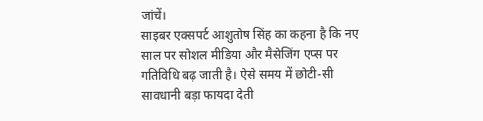जांचें।
साइबर एक्सपर्ट आशुतोष सिंह का कहना है कि नए साल पर सोशल मीडिया और मैसेजिंग एप्स पर गतिविधि बढ़ जाती है। ऐसे समय में छोटी-सी सावधानी बड़ा फायदा देती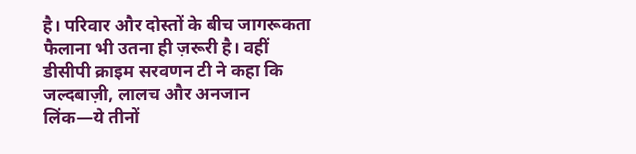है। परिवार और दोस्तों के बीच जागरूकता फैलाना भी उतना ही ज़रूरी है। वहीं डीसीपी क्राइम सरवणन टी ने कहा कि जल्दबाज़ी, लालच और अनजान लिंक—ये तीनों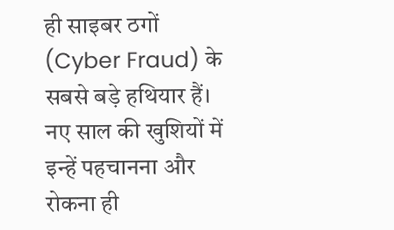ही साइबर ठगों (Cyber Fraud) के सबसे बड़े हथियार हैं। नए साल की खुशियों में इन्हें पहचानना और रोकना ही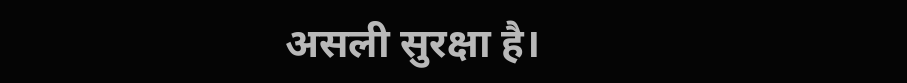असली सुरक्षा है।